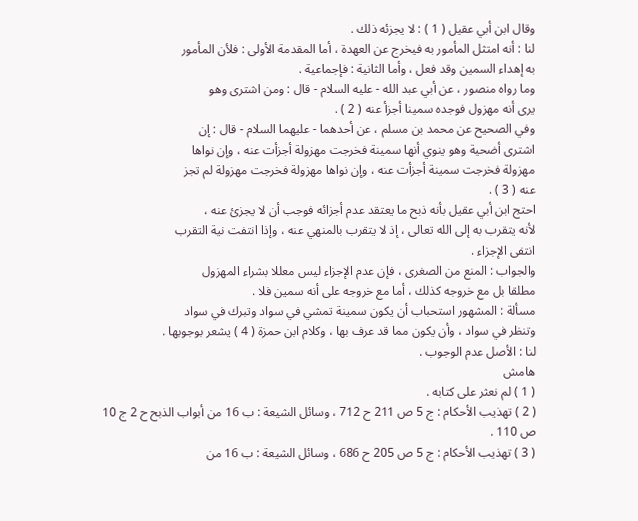وقال ابن أبي عقيل ( 1 ) : لا يجزئه ذلك .
لنا : أنه امتثل المأمور به فيخرج عن العهدة ، أما المقدمة الأولى : فلأن المأمور
به إهداء السمين وقد فعل ، وأما الثانية : فإجماعية .
وما رواه منصور ، عن أبي عبد الله - عليه السلام - قال : ومن اشترى وهو
يرى أنه مهزول فوجده سمينا أجزأ عنه ( 2 ) .
وفي الصحيح عن محمد بن مسلم ، عن أحدهما - عليهما السلام - قال : إن
اشترى أضحية وهو ينوي أنها سمينة فخرجت مهزولة أجزأت عنه ، وإن نواها
مهزولة فخرجت سمينة أجزأت عنه ، وإن نواها مهزولة فخرجت مهزولة لم تجز
عنه ( 3 ) .
احتج ابن أبي عقيل بأنه ذبح ما يعتقد عدم أجزائه فوجب أن لا يجزئ عنه ،
لأنه يتقرب به إلى الله تعالى ، إذ لا يتقرب بالمنهي عنه ، وإذا انتفت نية التقرب
انتفى الإجزاء .
والجواب : المنع من الصغرى ، فإن عدم الإجزاء ليس معللا بشراء المهزول
مطلقا بل مع خروجه كذلك ، أما مع خروجه على أنه سمين فلا .
مسألة : المشهور استحباب أن يكون سمينة تمشي في سواد وتبرك في سواد
وتنظر في سواد ، وأن يكون مما قد عرف بها ، وكلام ابن حمزة ( 4 ) يشعر بوجوبها .
لنا : الأصل عدم الوجوب .
هامش
( 1 ) لم نعثر على كتابه .
( 2 ) تهذيب الأحكام : ج 5 ص 211 ح 712 ، وسائل الشيعة : ب 16 من أبواب الذبح ح 2 ج 10
ص 110 .
( 3 ) تهذيب الأحكام : ج 5 ص 205 ح 686 ، وسائل الشيعة : ب 16 من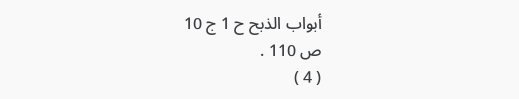أبواب الذبح ح 1 ج 10
ص 110 .
( 4 )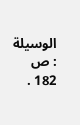الوسيلة : ص 182 .